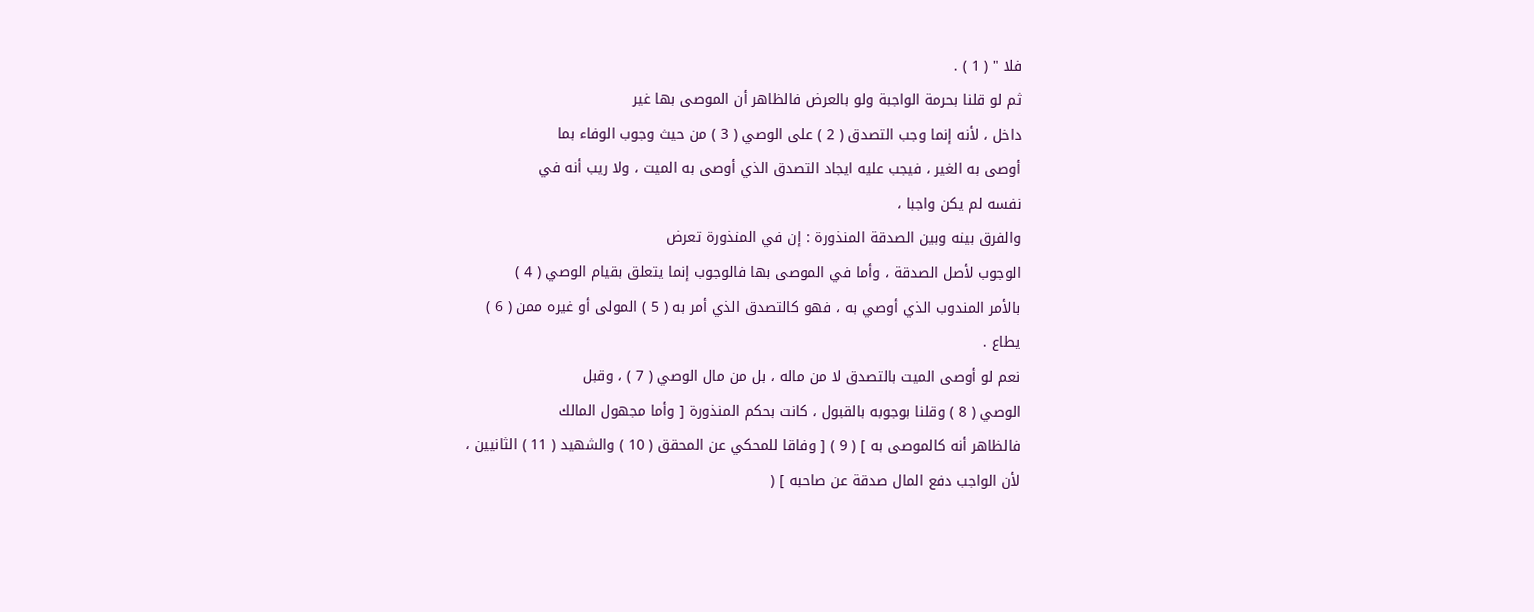فلا " ( 1 ) .
ثم لو قلنا بحرمة الواجبة ولو بالعرض فالظاهر أن الموصى بها غير
داخل ، لأنه إنما وجب التصدق ( 2 ) على الوصي ( 3 ) من حيث وجوب الوفاء بما
أوصى به الغير ، فيجب عليه ايجاد التصدق الذي أوصى به الميت ، ولا ريب أنه في
نفسه لم يكن واجبا ،
والفرق بينه وبين الصدقة المنذورة : إن في المنذورة تعرض
الوجوب لأصل الصدقة ، وأما في الموصى بها فالوجوب إنما يتعلق بقيام الوصي ( 4 )
بالأمر المندوب الذي أوصي به ، فهو كالتصدق الذي أمر به ( 5 ) المولى أو غيره ممن ( 6 )
يطاع .
نعم لو أوصى الميت بالتصدق لا من ماله ، بل من مال الوصي ( 7 ) ، وقبل
الوصي ( 8 ) وقلنا بوجوبه بالقبول ، كانت بحكم المنذورة [ وأما مجهول المالك
فالظاهر أنه كالموصى به ] ( 9 ) [ وفاقا للمحكي عن المحقق ( 10 ) والشهيد ( 11 ) الثانيين ،
لأن الواجب دفع المال صدقة عن صاحبه ] (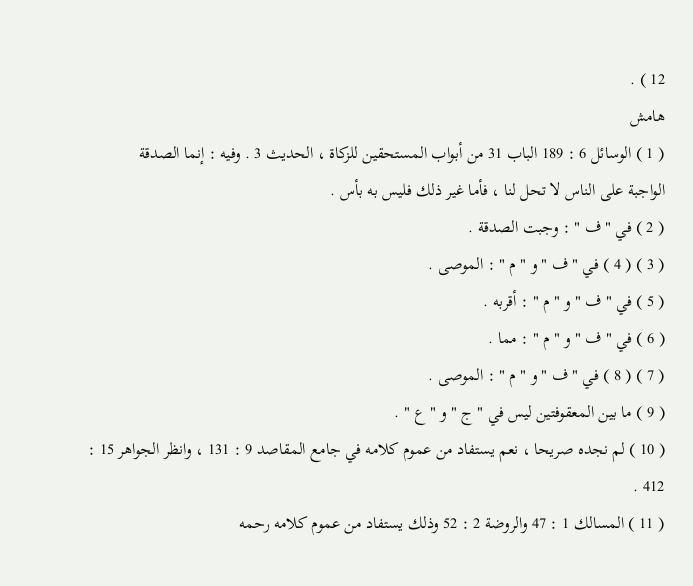12 ) .
هامش
( 1 ) الوسائل 6 : 189 الباب 31 من أبواب المستحقين للزكاة ، الحديث 3 . وفيه : إنما الصدقة
الواجبة على الناس لا تحل لنا ، فأما غير ذلك فليس به بأس .
( 2 ) في " ف " : وجبت الصدقة .
( 3 ) ( 4 ) في " ف " و " م " : الموصى .
( 5 ) في " ف " و " م " : أقربه .
( 6 ) في " ف " و " م " : مما .
( 7 ) ( 8 ) في " ف " و " م " : الموصى .
( 9 ) ما بين المعقوفتين ليس في " ج " و " ع " .
( 10 ) لم نجده صريحا ، نعم يستفاد من عموم كلامه في جامع المقاصد 9 : 131 ، وانظر الجواهر 15 :
412 .
( 11 ) المسالك 1 : 47 والروضة 2 : 52 وذلك يستفاد من عموم كلامه رحمه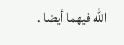الله فيهما أيضا .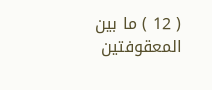( 12 ) ما بين المعقوفتين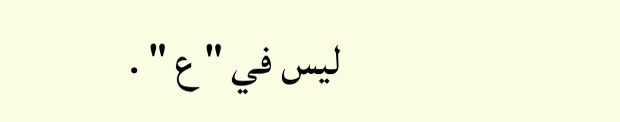ليس في " ع " .